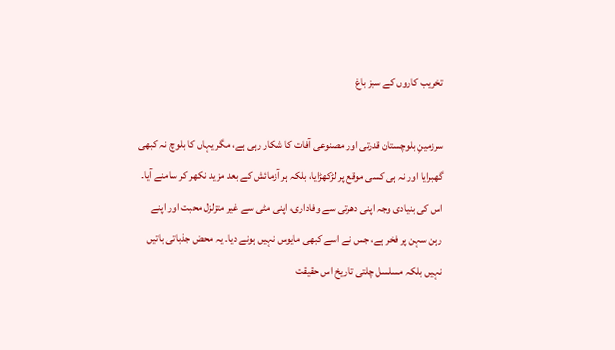تخریب کاروں کے سبز باغ

سرزمینِ بلوچستان قدرتی اور مصنوعی آفات کا شکار رہی ہے، مگر یہاں کا بلوچ نہ کبھی گھبرایا اور نہ ہی کسی موقع پر لڑکھڑایا، بلکہ ہر آزمائش کے بعد مزید نکھر کر سامنے آیا۔ اس کی بنیادی وجہ اپنی دھرتی سے وفاداری، اپنی مٹی سے غیر متزلزل محبت اور اپنے رہن سہن پر فخر ہے، جس نے اسے کبھی مایوس نہیں ہونے دیا۔ یہ محض جذباتی باتیں نہیں بلکہ مسلسل چلتی تاریخ اس حقیقت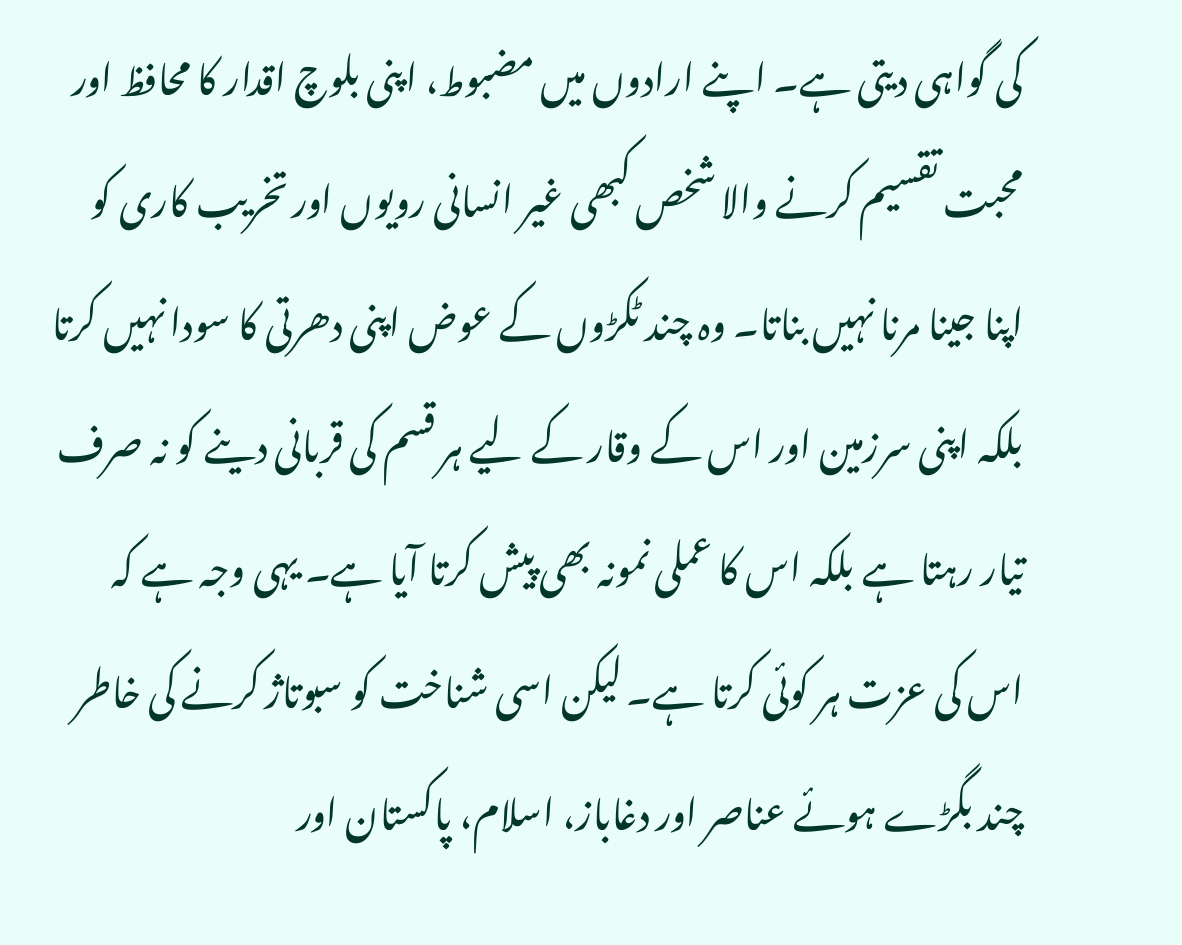کی گواہی دیتی ہے۔ اپنے ارادوں میں مضبوط، اپنی بلوچ اقدار کا محافظ اور محبت تقسیم کرنے والا شخص کبھی غیر انسانی رویوں اور تخریب کاری کو اپنا جینا مرنا نہیں بناتا۔ وہ چند ٹکڑوں کے عوض اپنی دھرتی کا سودا نہیں کرتا بلکہ اپنی سرزمین اور اس کے وقار کے لیے ہر قسم کی قربانی دینے کو نہ صرف تیار رہتا ہے بلکہ اس کا عملی نمونہ بھی پیش کرتا آیا ہے۔ یہی وجہ ہے کہ اس کی عزت ہر کوئی کرتا ہے۔ لیکن اسی شناخت کو سبوتاژ کرنے کی خاطر چند بگڑے ہوئے عناصر اور دغاباز، اسلام، پاکستان اور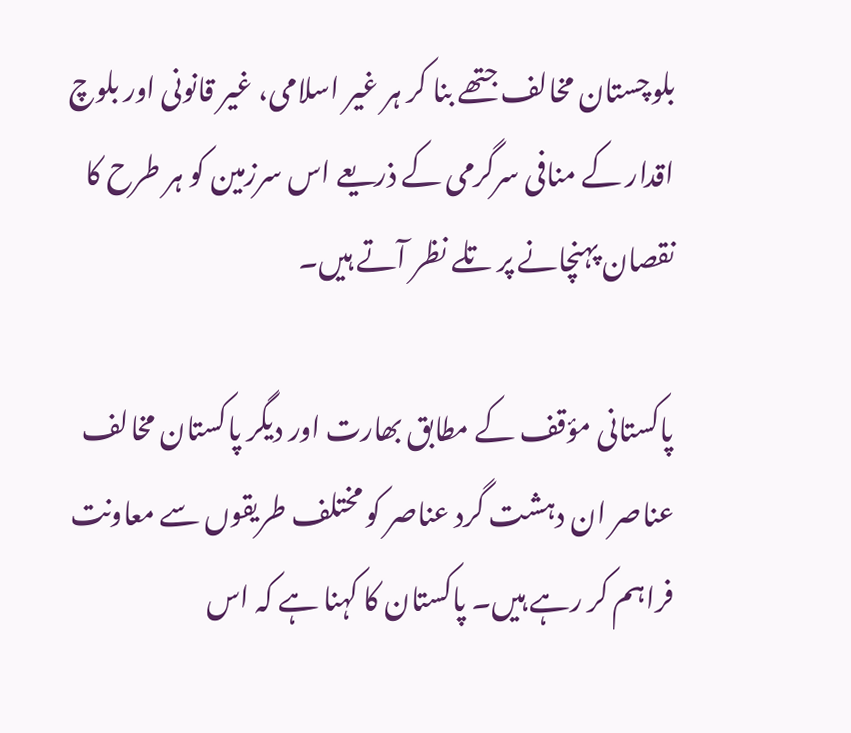بلوچستان مخالف جتھے بنا کر ہر غیر اسلامی، غیر قانونی اور بلوچ اقدار کے منافی سرگرمی کے ذریعے اس سرزمین کو ہر طرح کا نقصان پہنچانے پر تلے نظر آتے ہیں۔

پاکستانی مؤقف کے مطابق بھارت اور دیگر پاکستان مخالف عناصر ان دہشت گرد عناصر کو مختلف طریقوں سے معاونت فراہم کر رہے ہیں۔ پاکستان کا کہنا ہے کہ اس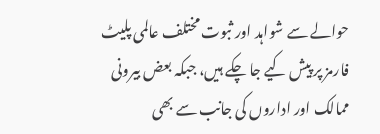حوالے سے شواہد اور ثبوت مختلف عالمی پلیٹ فارمز پر پیش کیے جا چکے ہیں، جبکہ بعض بیرونی ممالک اور اداروں کی جانب سے بھی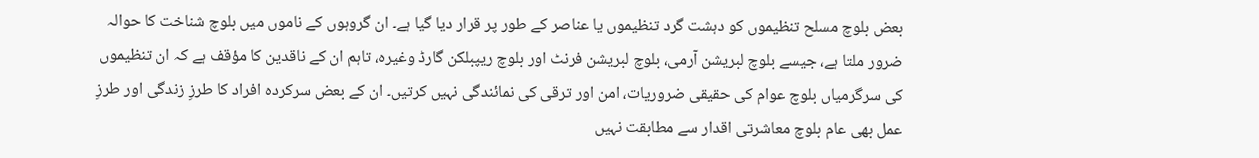بعض بلوچ مسلح تنظیموں کو دہشت گرد تنظیموں یا عناصر کے طور پر قرار دیا گیا ہے۔ ان گروہوں کے ناموں میں بلوچ شناخت کا حوالہ ضرور ملتا ہے، جیسے بلوچ لبریشن آرمی، بلوچ لبریشن فرنٹ اور بلوچ ریپبلکن گارڈ وغیرہ، تاہم ان کے ناقدین کا مؤقف ہے کہ ان تنظیموں کی سرگرمیاں بلوچ عوام کی حقیقی ضروریات، امن اور ترقی کی نمائندگی نہیں کرتیں۔ ان کے بعض سرکردہ افراد کا طرزِ زندگی اور طرزِ عمل بھی عام بلوچ معاشرتی اقدار سے مطابقت نہیں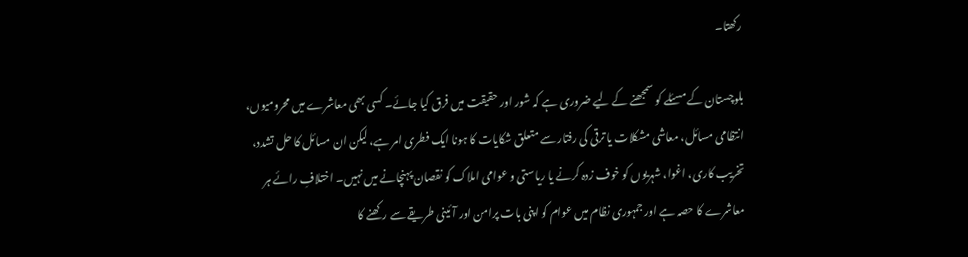رکھتا۔

بلوچستان کے مسئلے کو سمجھنے کے لیے ضروری ہے کہ شور اور حقیقت میں فرق کیا جائے۔ کسی بھی معاشرے میں محرومیوں، انتظامی مسائل، معاشی مشکلات یا ترقی کی رفتار سے متعلق شکایات کا ہونا ایک فطری امر ہے، لیکن ان مسائل کا حل تشدد، تخریب کاری، اغوا، شہریوں کو خوف زدہ کرنے یا ریاستی و عوامی املاک کو نقصان پہنچانے میں نہیں۔ اختلافِ رائے ہر معاشرے کا حصہ ہے اور جمہوری نظام میں عوام کو اپنی بات پرامن اور آئینی طریقے سے رکھنے کا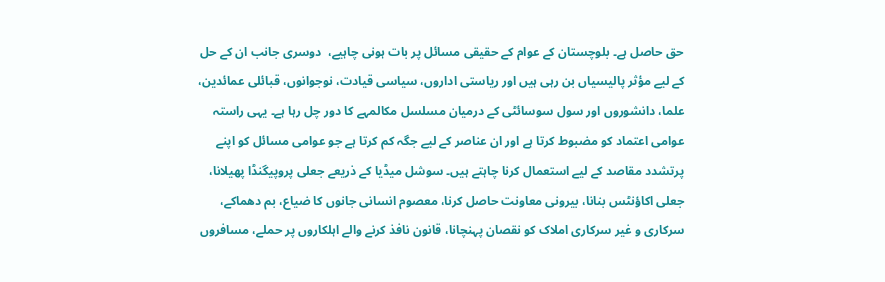حق حاصل ہے۔ بلوچستان کے عوام کے حقیقی مسائل پر بات ہونی چاہیے،  دوسری جانب ان کے حل کے لیے مؤثر پالیسیاں بن رہی ہیں اور ریاستی اداروں، سیاسی قیادت، نوجوانوں، قبائلی عمائدین، علما، دانشوروں اور سول سوسائٹی کے درمیان مسلسل مکالمہے کا دور چل رہا ہے۔ یہی راستہ عوامی اعتماد کو مضبوط کرتا ہے اور ان عناصر کے لیے جگہ کم کرتا ہے جو عوامی مسائل کو اپنے پرتشدد مقاصد کے لیے استعمال کرنا چاہتے ہیں۔ سوشل میڈیا کے ذریعے جعلی پروپیگنڈا پھیلانا، جعلی اکاؤنٹس بنانا، بیرونی معاونت حاصل کرنا، معصوم انسانی جانوں کا ضیاع، بم دھماکے، سرکاری و غیر سرکاری املاک کو نقصان پہنچانا، قانون نافذ کرنے والے اہلکاروں پر حملے، مسافروں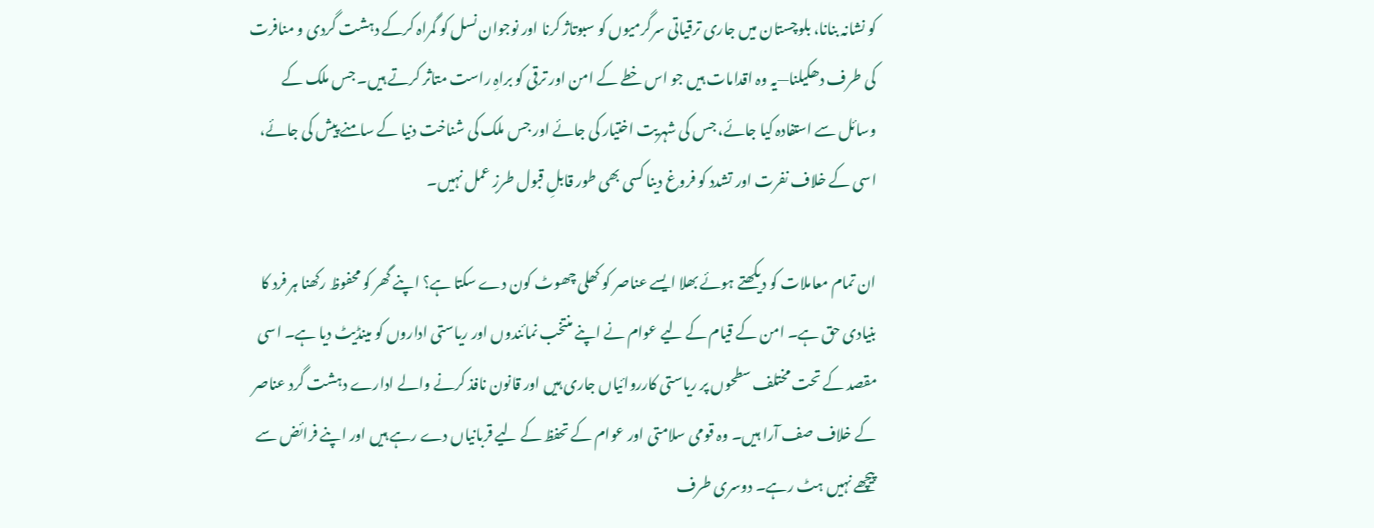کو نشانہ بنانا، بلوچستان میں جاری ترقیاتی سرگرمیوں کو سبوتاژ کرنا اور نوجوان نسل کو گمراہ کرکے دہشت گردی و منافرت کی طرف دھکیلنا—یہ وہ اقدامات ہیں جو اس خطے کے امن اور ترقی کو براہِ راست متاثر کرتے ہیں۔ جس ملک کے وسائل سے استفادہ کیا جائے، جس کی شہریت اختیار کی جائے اور جس ملک کی شناخت دنیا کے سامنے پیش کی جائے، اسی کے خلاف نفرت اور تشدد کو فروغ دینا کسی بھی طور قابلِ قبول طرزِ عمل نہیں۔

ان تمام معاملات کو دیکھتے ہوئے بھلا ایسے عناصر کو کھلی چھوٹ کون دے سکتا ہے؟ اپنے گھر کو محفوظ رکھنا ہر فرد کا بنیادی حق ہے۔ امن کے قیام کے لیے عوام نے اپنے منتخب نمائندوں اور ریاستی اداروں کو مینڈیٹ دیا ہے۔ اسی مقصد کے تحت مختلف سطحوں پر ریاستی کارروائیاں جاری ہیں اور قانون نافذ کرنے والے ادارے دہشت گرد عناصر کے خلاف صف آرا ہیں۔ وہ قومی سلامتی اور عوام کے تحفظ کے لیے قربانیاں دے رہے ہیں اور اپنے فرائض سے پیچھے نہیں ہٹ رہے۔ دوسری طرف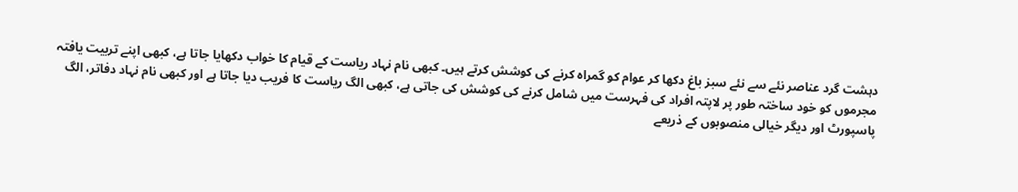دہشت گرد عناصر نئے سے نئے سبز باغ دکھا کر عوام کو گمراہ کرنے کی کوشش کرتے ہیں۔ کبھی نام نہاد ریاست کے قیام کا خواب دکھایا جاتا ہے، کبھی اپنے تربیت یافتہ مجرموں کو خود ساختہ طور پر لاپتہ افراد کی فہرست میں شامل کرنے کی کوشش کی جاتی ہے، کبھی الگ ریاست کا فریب دیا جاتا ہے اور کبھی نام نہاد دفاتر، الگ پاسپورٹ اور دیگر خیالی منصوبوں کے ذریعے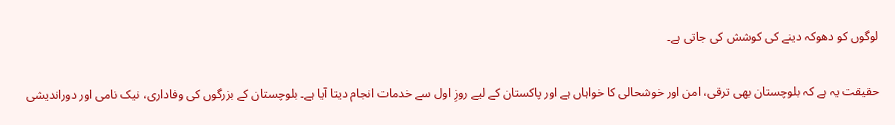لوگوں کو دھوکہ دینے کی کوشش کی جاتی ہے۔

حقیقت یہ ہے کہ بلوچستان بھی ترقی، امن اور خوشحالی کا خواہاں ہے اور پاکستان کے لیے روزِ اول سے خدمات انجام دیتا آیا ہے۔ بلوچستان کے بزرگوں کی وفاداری، نیک نامی اور دوراندیشی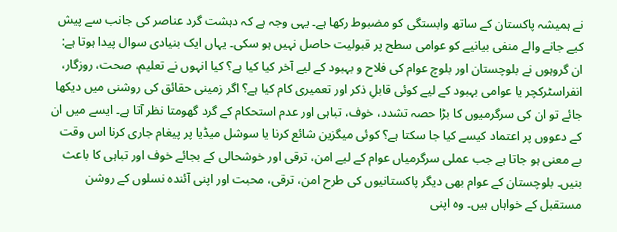نے ہمیشہ پاکستان کے ساتھ وابستگی کو مضبوط رکھا ہے۔ یہی وجہ ہے کہ دہشت گرد عناصر کی جانب سے پیش کیے جانے والے منفی بیانیے کو عوامی سطح پر قبولیت حاصل نہیں ہو سکی۔ یہاں ایک بنیادی سوال پیدا ہوتا ہے: ان گروہوں نے بلوچستان اور بلوچ عوام کی فلاح و بہبود کے لیے آخر کیا کیا ہے؟ کیا انہوں نے تعلیم، صحت، روزگار، انفراسٹرکچر یا عوامی بہبود کے لیے کوئی قابلِ ذکر اور تعمیری کام کیا ہے؟ اگر زمینی حقائق کی روشنی میں دیکھا جائے تو ان کی سرگرمیوں کا بڑا حصہ تشدد، خوف، تباہی اور عدم استحکام کے گرد گھومتا نظر آتا ہے۔ ایسے میں ان کے دعووں پر اعتماد کیسے کیا جا سکتا ہے؟ کوئی میگزین شائع کرنا یا سوشل میڈیا پر پیغام جاری کرنا اس وقت بے معنی ہو جاتا ہے جب عملی سرگرمیاں عوام کے لیے امن، ترقی اور خوشحالی کے بجائے خوف اور تباہی کا باعث بنیں۔ بلوچستان کے عوام بھی دیگر پاکستانیوں کی طرح امن، ترقی، محبت اور اپنی آئندہ نسلوں کے روشن مستقبل کے خواہاں ہیں۔ وہ اپنی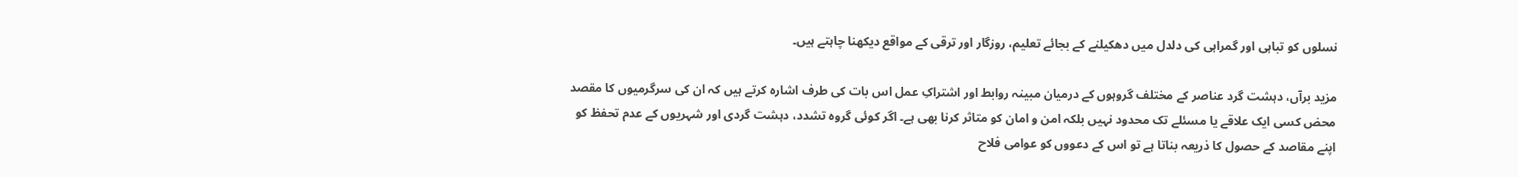نسلوں کو تباہی اور گمراہی کی دلدل میں دھکیلنے کے بجائے تعلیم، روزگار اور ترقی کے مواقع دیکھنا چاہتے ہیں۔

مزید برآں، دہشت گرد عناصر کے مختلف گروہوں کے درمیان مبینہ روابط اور اشتراکِ عمل اس بات کی طرف اشارہ کرتے ہیں کہ ان کی سرگرمیوں کا مقصد محض کسی ایک علاقے یا مسئلے تک محدود نہیں بلکہ امن و امان کو متاثر کرنا بھی ہے۔ اگر کوئی گروہ تشدد، دہشت گردی اور شہریوں کے عدم تحفظ کو اپنے مقاصد کے حصول کا ذریعہ بناتا ہے تو اس کے دعووں کو عوامی فلاح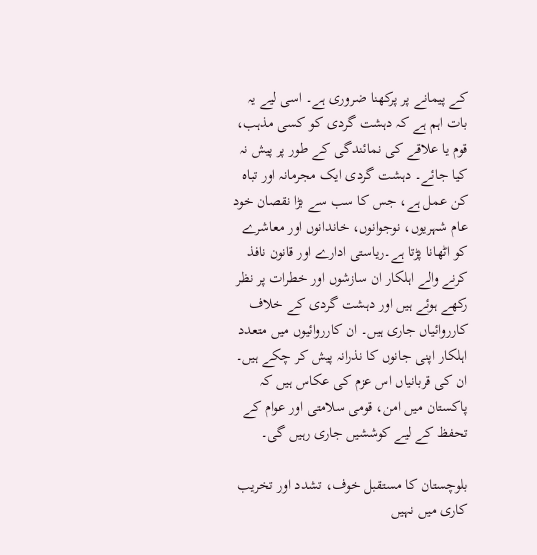کے پیمانے پر پرکھنا ضروری ہے۔ اسی لیے یہ بات اہم ہے کہ دہشت گردی کو کسی مذہب، قوم یا علاقے کی نمائندگی کے طور پر پیش نہ کیا جائے۔ دہشت گردی ایک مجرمانہ اور تباہ کن عمل ہے، جس کا سب سے بڑا نقصان خود عام شہریوں، نوجوانوں، خاندانوں اور معاشرے کو اٹھانا پڑتا ہے۔ریاستی ادارے اور قانون نافذ کرنے والے اہلکار ان سازشوں اور خطرات پر نظر رکھے ہوئے ہیں اور دہشت گردی کے خلاف کارروائیاں جاری ہیں۔ ان کارروائیوں میں متعدد اہلکار اپنی جانوں کا نذرانہ پیش کر چکے ہیں۔ ان کی قربانیاں اس عزم کی عکاس ہیں کہ پاکستان میں امن، قومی سلامتی اور عوام کے تحفظ کے لیے کوششیں جاری رہیں گی۔

بلوچستان کا مستقبل خوف، تشدد اور تخریب کاری میں نہیں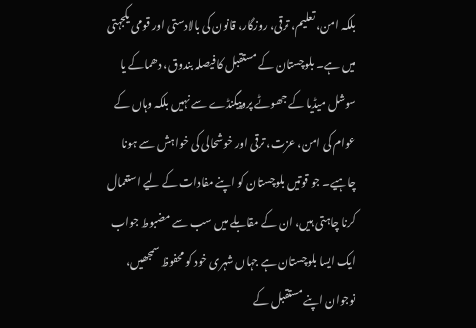بلکہ امن، تعلیم، ترقی، روزگار، قانون کی بالادستی اور قومی یکجہتی میں ہے۔ بلوچستان کے مستقبل کا فیصلہ بندوق، دھماکے یا سوشل میڈیا کے جھوٹے پروپیگنڈے سے نہیں بلکہ وہاں کے عوام کی امن، عزت، ترقی اور خوشحالی کی خواہش سے ہونا چاہیے۔ جو قوتیں بلوچستان کو اپنے مفادات کے لیے استعمال کرنا چاہتی ہیں، ان کے مقابلے میں سب سے مضبوط جواب ایک ایسا بلوچستان ہے جہاں شہری خود کو محفوظ سمجھیں، نوجوان اپنے مستقبل کے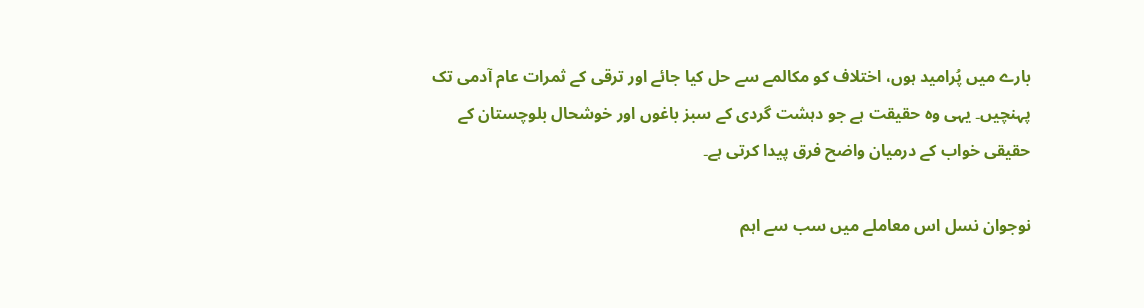بارے میں پُرامید ہوں، اختلاف کو مکالمے سے حل کیا جائے اور ترقی کے ثمرات عام آدمی تک پہنچیں۔ یہی وہ حقیقت ہے جو دہشت گردی کے سبز باغوں اور خوشحال بلوچستان کے حقیقی خواب کے درمیان واضح فرق پیدا کرتی ہے۔

نوجوان نسل اس معاملے میں سب سے اہم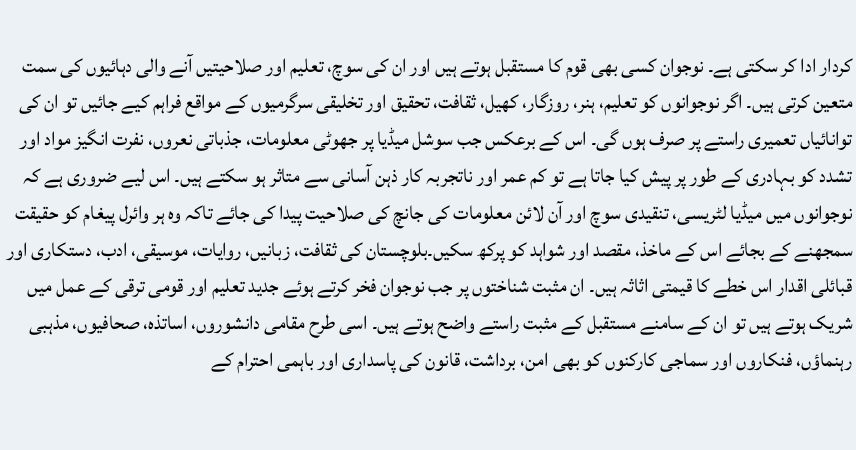کردار ادا کر سکتی ہے۔ نوجوان کسی بھی قوم کا مستقبل ہوتے ہیں اور ان کی سوچ، تعلیم اور صلاحیتیں آنے والی دہائیوں کی سمت متعین کرتی ہیں۔ اگر نوجوانوں کو تعلیم، ہنر، روزگار، کھیل، ثقافت، تحقیق اور تخلیقی سرگرمیوں کے مواقع فراہم کیے جائیں تو ان کی توانائیاں تعمیری راستے پر صرف ہوں گی۔ اس کے برعکس جب سوشل میڈیا پر جھوٹی معلومات، جذباتی نعروں، نفرت انگیز مواد اور تشدد کو بہادری کے طور پر پیش کیا جاتا ہے تو کم عمر اور ناتجربہ کار ذہن آسانی سے متاثر ہو سکتے ہیں۔ اس لیے ضروری ہے کہ نوجوانوں میں میڈیا لٹریسی، تنقیدی سوچ اور آن لائن معلومات کی جانچ کی صلاحیت پیدا کی جائے تاکہ وہ ہر وائرل پیغام کو حقیقت سمجھنے کے بجائے اس کے ماخذ، مقصد اور شواہد کو پرکھ سکیں۔بلوچستان کی ثقافت، زبانیں، روایات، موسیقی، ادب، دستکاری اور قبائلی اقدار اس خطے کا قیمتی اثاثہ ہیں۔ ان مثبت شناختوں پر جب نوجوان فخر کرتے ہوئے جدید تعلیم اور قومی ترقی کے عمل میں شریک ہوتے ہیں تو ان کے سامنے مستقبل کے مثبت راستے واضح ہوتے ہیں۔ اسی طرح مقامی دانشوروں، اساتذہ، صحافیوں، مذہبی رہنماؤں، فنکاروں اور سماجی کارکنوں کو بھی امن، برداشت، قانون کی پاسداری اور باہمی احترام کے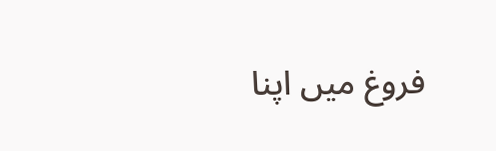فروغ میں اپنا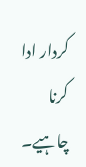کردار ادا کرنا چاہیے۔